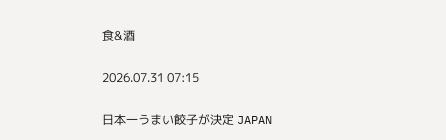食&酒

2026.07.31 07:15

日本一うまい餃子が決定 JAPAN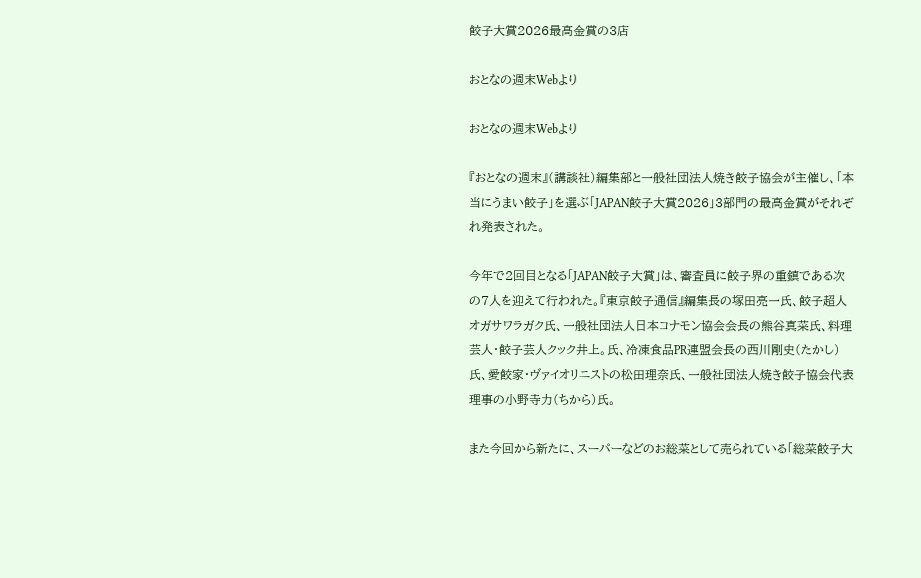餃子大賞2026最高金賞の3店

おとなの週末Webより

おとなの週末Webより

『おとなの週末』(講談社)編集部と一般社団法人焼き餃子協会が主催し、「本当にうまい餃子」を選ぶ「JAPAN餃子大賞2026」3部門の最高金賞がそれぞれ発表された。

今年で2回目となる「JAPAN餃子大賞」は、審査員に餃子界の重鎮である次の7人を迎えて行われた。『東京餃子通信』編集長の塚田亮一氏、餃子超人オガサワラガク氏、一般社団法人日本コナモン協会会長の熊谷真菜氏、料理芸人・餃子芸人クック井上。氏、冷凍食品PR連盟会長の西川剛史(たかし)氏、愛餃家・ヴァイオリニストの松田理奈氏、一般社団法人焼き餃子協会代表理事の小野寺力(ちから)氏。

また今回から新たに、スーパーなどのお総菜として売られている「総菜餃子大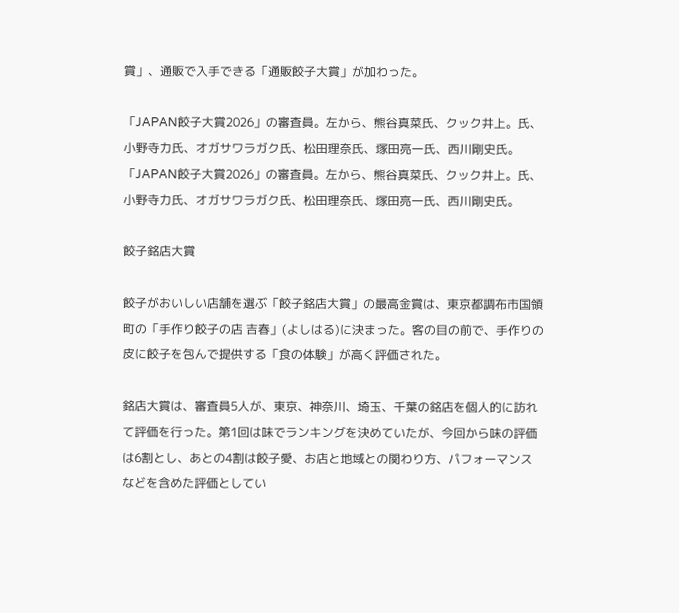賞」、通販で入手できる「通販餃子大賞」が加わった。

「JAPAN餃子大賞2026」の審査員。左から、熊谷真菜氏、クック井上。氏、小野寺力氏、オガサワラガク氏、松田理奈氏、塚田亮一氏、西川剛史氏。
「JAPAN餃子大賞2026」の審査員。左から、熊谷真菜氏、クック井上。氏、小野寺力氏、オガサワラガク氏、松田理奈氏、塚田亮一氏、西川剛史氏。

餃子銘店大賞

餃子がおいしい店舗を選ぶ「餃子銘店大賞」の最高金賞は、東京都調布市国領町の「手作り餃子の店 吉春」(よしはる)に決まった。客の目の前で、手作りの皮に餃子を包んで提供する「食の体験」が高く評価された。

銘店大賞は、審査員5人が、東京、神奈川、埼玉、千葉の銘店を個人的に訪れて評価を行った。第1回は味でランキングを決めていたが、今回から味の評価は6割とし、あとの4割は餃子愛、お店と地域との関わり方、パフォーマンスなどを含めた評価としてい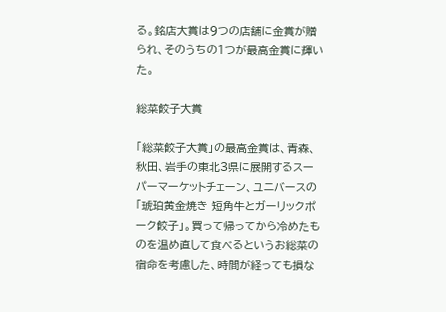る。銘店大賞は9つの店舗に金賞が贈られ、そのうちの1つが最高金賞に輝いた。

総菜餃子大賞

「総菜餃子大賞」の最高金賞は、青森、秋田、岩手の東北3県に展開するスーパーマーケットチェーン、ユニバースの「琥珀黄金焼き 短角牛とガーリックポーク餃子」。買って帰ってから冷めたものを温め直して食べるというお総菜の宿命を考慮した、時間が経っても損な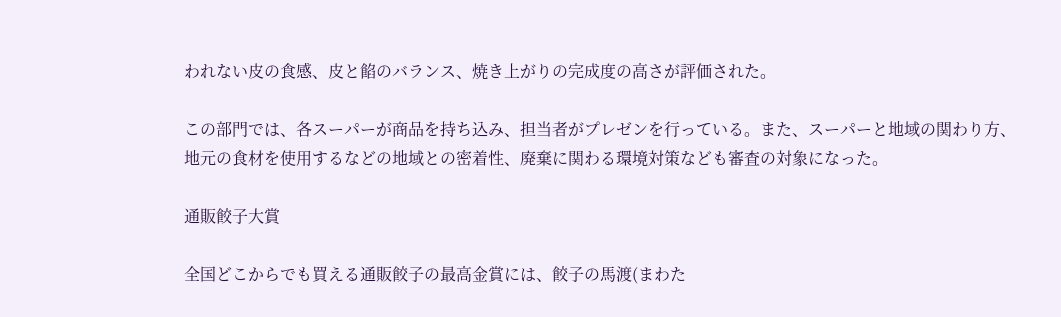われない皮の食感、皮と餡のバランス、焼き上がりの完成度の高さが評価された。

この部門では、各スーパーが商品を持ち込み、担当者がプレゼンを行っている。また、スーパーと地域の関わり方、地元の食材を使用するなどの地域との密着性、廃棄に関わる環境対策なども審査の対象になった。

通販餃子大賞

全国どこからでも買える通販餃子の最高金賞には、餃子の馬渡(まわた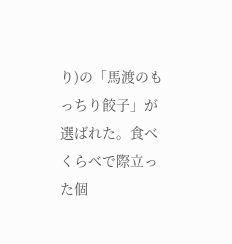り)の「馬渡のもっちり餃子」が選ばれた。食べくらべで際立った個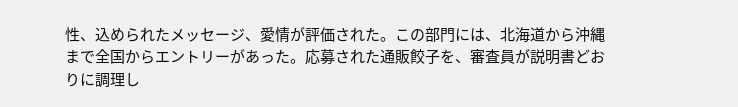性、込められたメッセージ、愛情が評価された。この部門には、北海道から沖縄まで全国からエントリーがあった。応募された通販餃子を、審査員が説明書どおりに調理し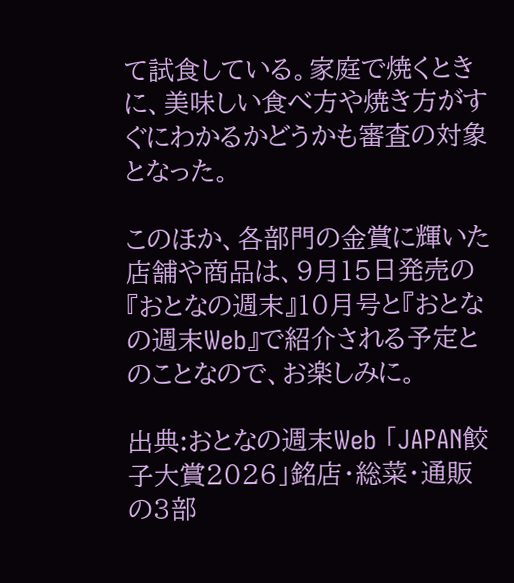て試食している。家庭で焼くときに、美味しい食べ方や焼き方がすぐにわかるかどうかも審査の対象となった。

このほか、各部門の金賞に輝いた店舗や商品は、9月15日発売の『おとなの週末』10月号と『おとなの週末Web』で紹介される予定とのことなので、お楽しみに。

出典:おとなの週末Web 「JAPAN餃子大賞2026」銘店・総菜・通販の3部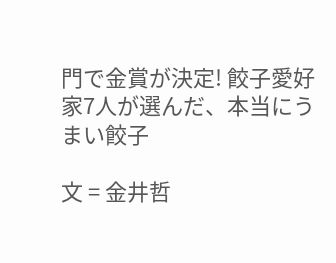門で金賞が決定! 餃子愛好家7人が選んだ、本当にうまい餃子

文 = 金井哲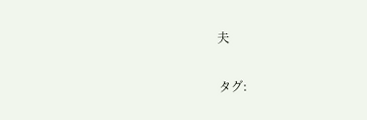夫

タグ: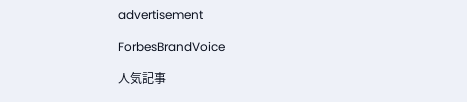advertisement

ForbesBrandVoice

人気記事